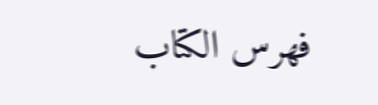فهرس الكتاب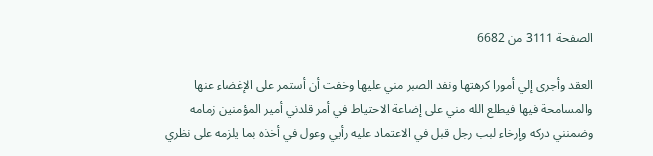الصفحة 3111 من 6682

العقد وأجرى إلي أمورا كرهتها ونفد الصبر مني عليها وخفت أن أستمر على الإغضاء عنها والمسامحة فيها فيطلع الله مني على إضاعة الاحتياط في أمر قلدني أمير المؤمنين زمامه وضمنني دركه وإرخاء لبب رجل قبل في الاعتماد عليه رأيي وعول في أخذه بما يلزمه على نظري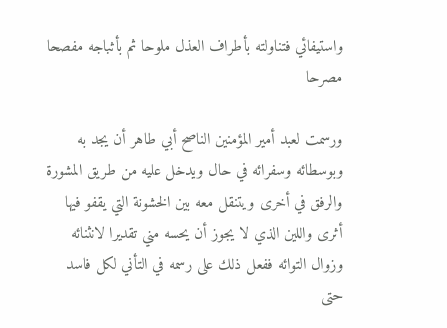واستيفائي فتناولته بأطراف العذل ملوحا ثم بأثباجه مفصحا مصرحا

ورسمت لعبد أمير المؤمنين الناصح أبي طاهر أن يجد به وبوسطائه وسفرائه في حال ويدخل عليه من طريق المشورة والرفق في أخرى ويتنقل معه بين الخشونة التي يقفو فيها أثرى واللين الذي لا يجوز أن يحسه مني تقديرا لانثنائه وزوال التوائه ففعل ذلك على رسمه في التأني لكل فاسد حتى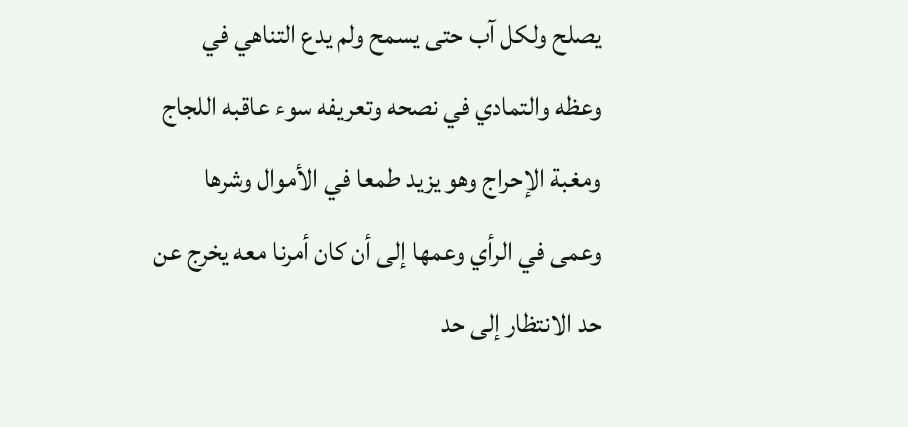يصلح ولكل آب حتى يسمح ولم يدع التناهي في وعظه والتمادي في نصحه وتعريفه سوء عاقبه اللجاج ومغبة الإحراج وهو يزيد طمعا في الأموال وشرها وعمى في الرأي وعمها إلى أن كان أمرنا معه يخرج عن حد الانتظار إلى حد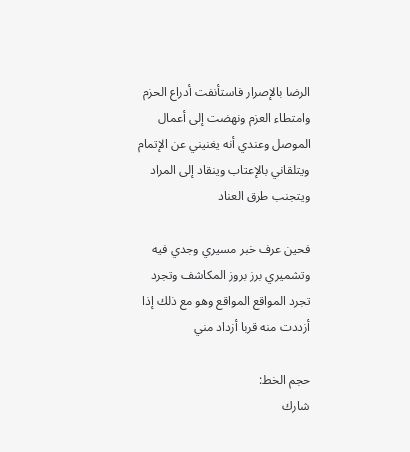الرضا بالإصرار فاستأنفت أدراع الحزم وامتطاء العزم ونهضت إلى أعمال الموصل وعندي أنه يغنيني عن الإتمام ويتلقاني بالإعتاب وينقاد إلى المراد ويتجنب طرق العناد

فحين عرف خبر مسيري وجدي فيه وتشميري برز بروز المكاشف وتجرد تجرد المواقع المواقع وهو مع ذلك إذا أزددت منه قربا أزداد مني

حجم الخط:
شارك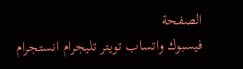الصفحة
فيسبوك واتساب تويتر تليجرام انستجرام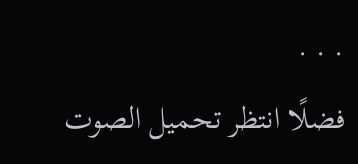. . .
فضلًا انتظر تحميل الصوت